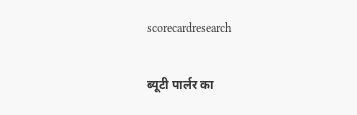scorecardresearch

ब्यूटी पार्लर का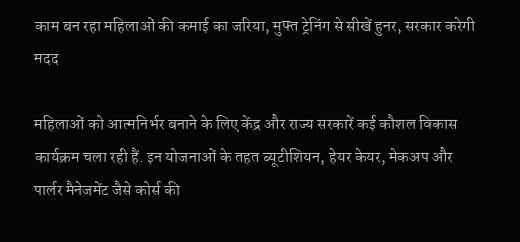काम बन रहा महिलाओं की कमाई का जरिया, मुफ्त ट्रेनिंग से सीखें हुनर, सरकार करेगी मदद

महिलाओं को आत्मनिर्भर बनाने के लिए केंद्र और राज्य सरकारें कई कौशल विकास कार्यक्रम चला रही हैं. इन योजनाओं के तहत ब्यूटीशियन, हेयर केयर, मेकअप और पार्लर मैनेजमेंट जैसे कोर्स की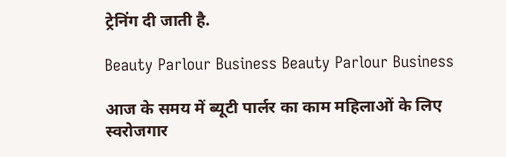ट्रेनिंग दी जाती है.

Beauty Parlour Business Beauty Parlour Business

आज के समय में ब्यूटी पार्लर का काम महिलाओं के लिए स्वरोजगार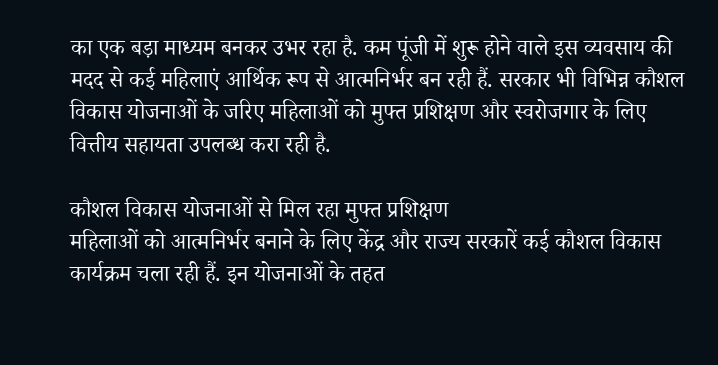का एक बड़ा माध्यम बनकर उभर रहा है. कम पूंजी में शुरू होने वाले इस व्यवसाय की मदद से कई महिलाएं आर्थिक रूप से आत्मनिर्भर बन रही हैं. सरकार भी विभिन्न कौशल विकास योजनाओं के जरिए महिलाओं को मुफ्त प्रशिक्षण और स्वरोजगार के लिए वित्तीय सहायता उपलब्ध करा रही है.

कौशल विकास योजनाओं से मिल रहा मुफ्त प्रशिक्षण
महिलाओं को आत्मनिर्भर बनाने के लिए केंद्र और राज्य सरकारें कई कौशल विकास कार्यक्रम चला रही हैं. इन योजनाओं के तहत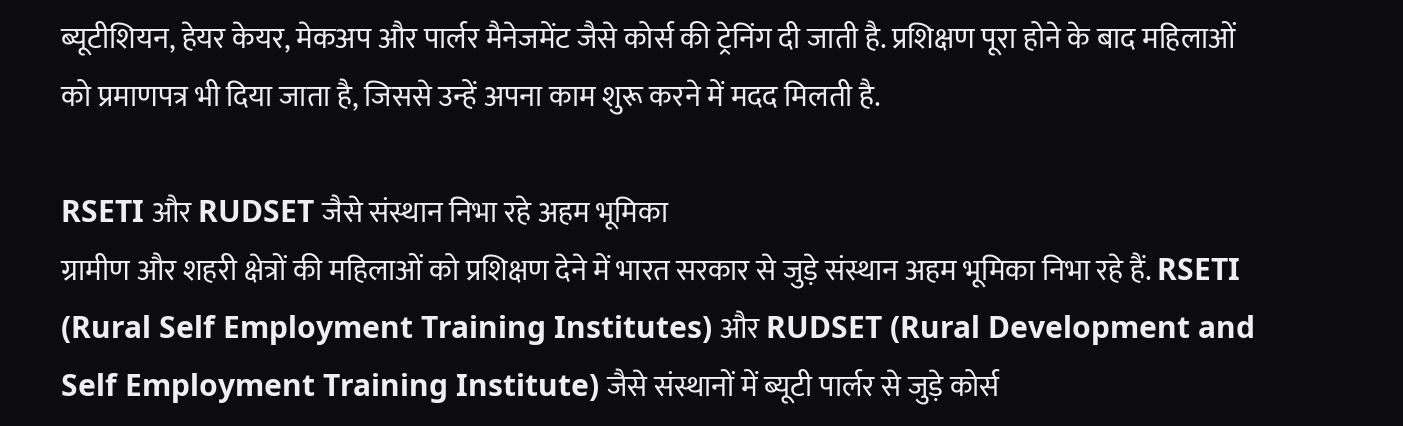ब्यूटीशियन, हेयर केयर, मेकअप और पार्लर मैनेजमेंट जैसे कोर्स की ट्रेनिंग दी जाती है. प्रशिक्षण पूरा होने के बाद महिलाओं को प्रमाणपत्र भी दिया जाता है, जिससे उन्हें अपना काम शुरू करने में मदद मिलती है.

RSETI और RUDSET जैसे संस्थान निभा रहे अहम भूमिका
ग्रामीण और शहरी क्षेत्रों की महिलाओं को प्रशिक्षण देने में भारत सरकार से जुड़े संस्थान अहम भूमिका निभा रहे हैं. RSETI (Rural Self Employment Training Institutes) और RUDSET (Rural Development and Self Employment Training Institute) जैसे संस्थानों में ब्यूटी पार्लर से जुड़े कोर्स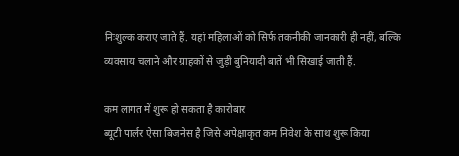निःशुल्क कराए जाते हैं. यहां महिलाओं को सिर्फ तकनीकी जानकारी ही नहीं, बल्कि व्यवसाय चलाने और ग्राहकों से जुड़ी बुनियादी बातें भी सिखाई जाती हैं.

कम लागत में शुरू हो सकता है कारोबार
ब्यूटी पार्लर ऐसा बिजनेस है जिसे अपेक्षाकृत कम निवेश के साथ शुरू किया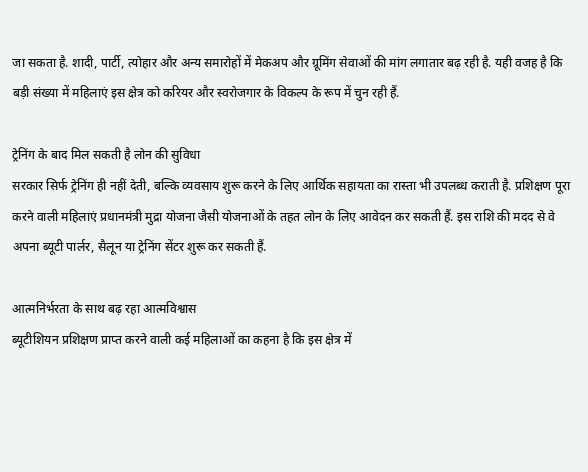जा सकता है. शादी, पार्टी, त्योहार और अन्य समारोहों में मेकअप और ग्रूमिंग सेवाओं की मांग लगातार बढ़ रही है. यही वजह है कि बड़ी संख्या में महिलाएं इस क्षेत्र को करियर और स्वरोजगार के विकल्प के रूप में चुन रही हैं.

ट्रेनिंग के बाद मिल सकती है लोन की सुविधा
सरकार सिर्फ ट्रेनिंग ही नहीं देती, बल्कि व्यवसाय शुरू करने के लिए आर्थिक सहायता का रास्ता भी उपलब्ध कराती है. प्रशिक्षण पूरा करने वाली महिलाएं प्रधानमंत्री मुद्रा योजना जैसी योजनाओं के तहत लोन के लिए आवेदन कर सकती हैं. इस राशि की मदद से वे अपना ब्यूटी पार्लर, सैलून या ट्रेनिंग सेंटर शुरू कर सकती हैं.

आत्मनिर्भरता के साथ बढ़ रहा आत्मविश्वास
ब्यूटीशियन प्रशिक्षण प्राप्त करने वाली कई महिलाओं का कहना है कि इस क्षेत्र में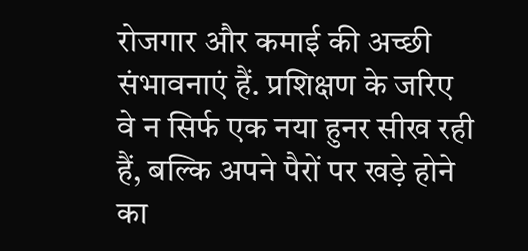रोजगार और कमाई की अच्छी संभावनाएं हैं. प्रशिक्षण के जरिए वे न सिर्फ एक नया हुनर सीख रही हैं, बल्कि अपने पैरों पर खड़े होने का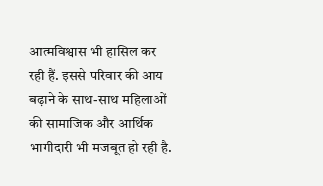आत्मविश्वास भी हासिल कर रही हैं. इससे परिवार की आय बढ़ाने के साथ-साथ महिलाओं की सामाजिक और आर्थिक भागीदारी भी मजबूत हो रही है.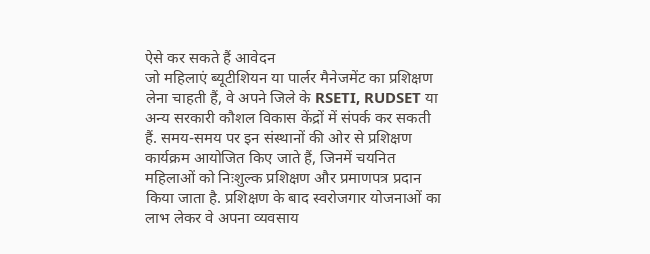ऐसे कर सकते हैं आवेदन
जो महिलाएं ब्यूटीशियन या पार्लर मैनेजमेंट का प्रशिक्षण लेना चाहती हैं, वे अपने जिले के RSETI, RUDSET या अन्य सरकारी कौशल विकास केंद्रों में संपर्क कर सकती हैं. समय-समय पर इन संस्थानों की ओर से प्रशिक्षण कार्यक्रम आयोजित किए जाते हैं, जिनमें चयनित महिलाओं को निःशुल्क प्रशिक्षण और प्रमाणपत्र प्रदान किया जाता है. प्रशिक्षण के बाद स्वरोजगार योजनाओं का लाभ लेकर वे अपना व्यवसाय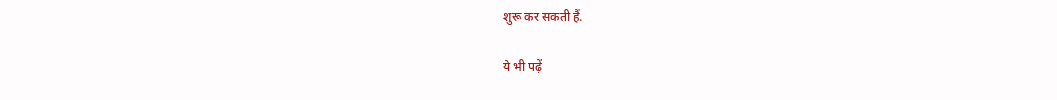शुरू कर सकती हैं.

ये भी पढ़ें